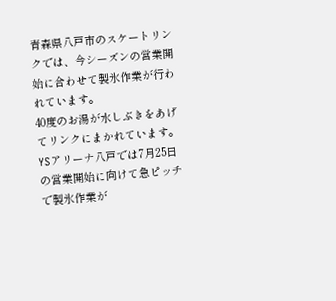青森県八戸市のスケートリンクでは、今シーズンの営業開始に合わせて製氷作業が行われています。
40度のお湯が水しぶきをあげてリンクにまかれています。YSアリーナ八戸では7月25日の営業開始に向けて急ピッチで製氷作業が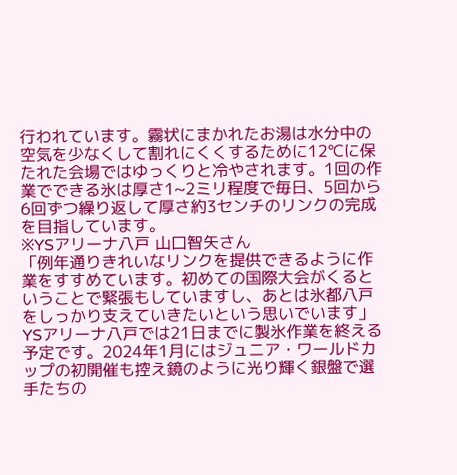行われています。霧状にまかれたお湯は水分中の空気を少なくして割れにくくするために12℃に保たれた会場ではゆっくりと冷やされます。1回の作業でできる氷は厚さ1~2ミリ程度で毎日、5回から6回ずつ繰り返して厚さ約3センチのリンクの完成を目指しています。
※YSアリーナ八戸 山口智矢さん
「例年通りきれいなリンクを提供できるように作業をすすめています。初めての国際大会がくるということで緊張もしていますし、あとは氷都八戸をしっかり支えていきたいという思いでいます」
YSアリーナ八戸では21日までに製氷作業を終える予定です。2024年1月にはジュニア・ワールドカップの初開催も控え鏡のように光り輝く銀盤で選手たちの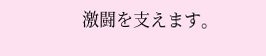激闘を支えます。